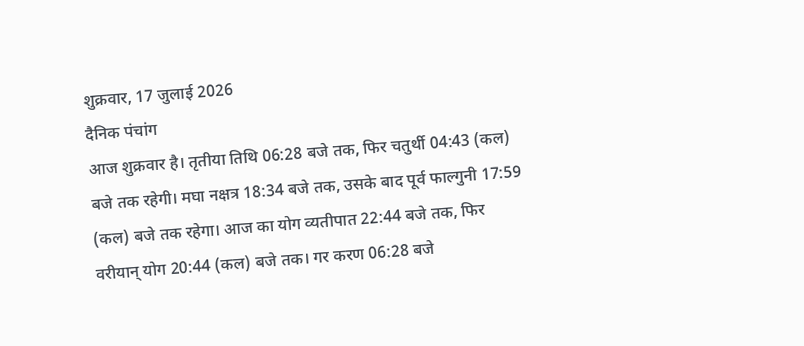शुक्रवार, 17 जुलाई 2026
दैनिक पंचांग
आज शुक्रवार है। तृतीया तिथि 06:28 बजे तक, फिर चतुर्थी 04:43 (कल) बजे तक रहेगी। मघा नक्षत्र 18:34 बजे तक, उसके बाद पूर्व फाल्गुनी 17:59 (कल) बजे तक रहेगा। आज का योग व्यतीपात 22:44 बजे तक, फिर वरीयान् योग 20:44 (कल) बजे तक। गर करण 06:28 बजे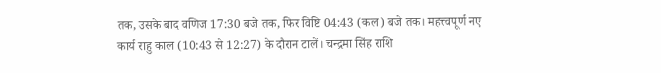तक, उसके बाद वणिज 17:30 बजे तक, फिर विष्टि 04:43 (कल) बजे तक। महत्त्वपूर्ण नए कार्य राहु काल (10:43 से 12:27) के दौरान टालें। चन्द्रमा सिंह राशि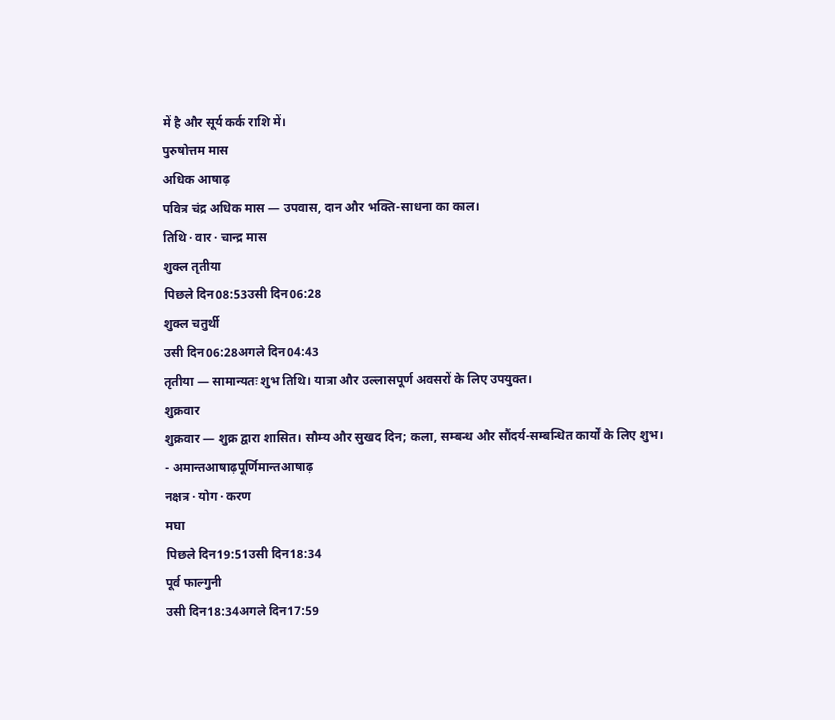में है और सूर्य कर्क राशि में।
पुरुषोत्तम मास
अधिक आषाढ़
पवित्र चंद्र अधिक मास — उपवास, दान और भक्ति-साधना का काल।
तिथि · वार · चान्द्र मास
शुक्ल तृतीया
पिछले दिन08:53उसी दिन06:28
शुक्ल चतुर्थी
उसी दिन06:28अगले दिन04:43
तृतीया — सामान्यतः शुभ तिथि। यात्रा और उल्लासपूर्ण अवसरों के लिए उपयुक्त।
शुक्रवार
शुक्रवार — शुक्र द्वारा शासित। सौम्य और सुखद दिन; कला, सम्बन्ध और सौंदर्य-सम्बन्धित कार्यों के लिए शुभ।
- अमान्तआषाढ़पूर्णिमान्तआषाढ़
नक्षत्र · योग · करण
मघा
पिछले दिन19:51उसी दिन18:34
पूर्व फाल्गुनी
उसी दिन18:34अगले दिन17:59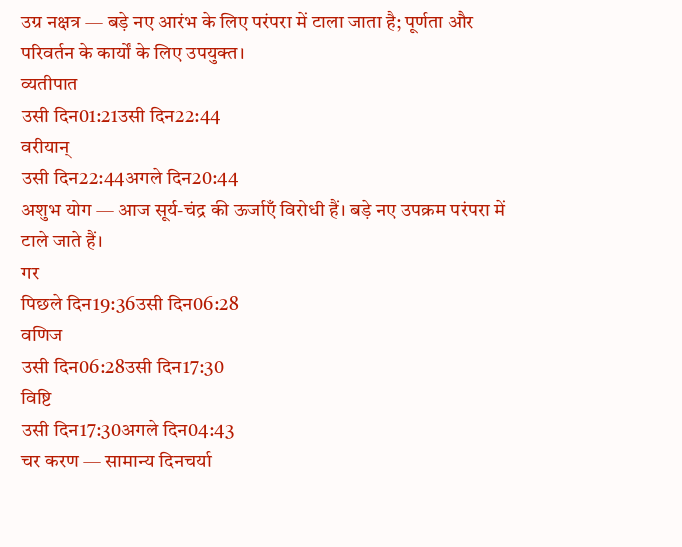उग्र नक्षत्र — बड़े नए आरंभ के लिए परंपरा में टाला जाता है; पूर्णता और परिवर्तन के कार्यों के लिए उपयुक्त।
व्यतीपात
उसी दिन01:21उसी दिन22:44
वरीयान्
उसी दिन22:44अगले दिन20:44
अशुभ योग — आज सूर्य-चंद्र की ऊर्जाएँ विरोधी हैं। बड़े नए उपक्रम परंपरा में टाले जाते हैं।
गर
पिछले दिन19:36उसी दिन06:28
वणिज
उसी दिन06:28उसी दिन17:30
विष्टि
उसी दिन17:30अगले दिन04:43
चर करण — सामान्य दिनचर्या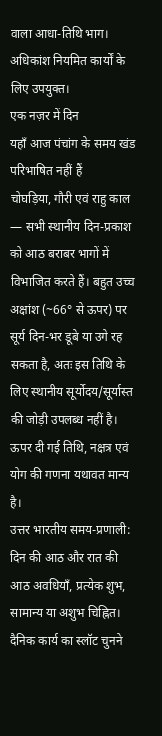वाला आधा-तिथि भाग। अधिकांश नियमित कार्यों के लिए उपयुक्त।
एक नज़र में दिन
यहाँ आज पंचांग के समय खंड परिभाषित नहीं हैं
चोघड़िया, गौरी एवं राहु काल — सभी स्थानीय दिन-प्रकाश को आठ बराबर भागों में विभाजित करते हैं। बहुत उच्च अक्षांश (~66° से ऊपर) पर सूर्य दिन-भर डूबे या उगे रह सकता है, अतः इस तिथि के लिए स्थानीय सूर्योदय/सूर्यास्त की जोड़ी उपलब्ध नहीं है। ऊपर दी गई तिथि, नक्षत्र एवं योग की गणना यथावत मान्य है।
उत्तर भारतीय समय-प्रणाली: दिन की आठ और रात की आठ अवधियाँ, प्रत्येक शुभ, सामान्य या अशुभ चिह्नित। दैनिक कार्य का स्लॉट चुनने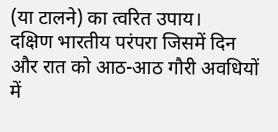(या टालने) का त्वरित उपाय।
दक्षिण भारतीय परंपरा जिसमें दिन और रात को आठ-आठ गौरी अवधियों में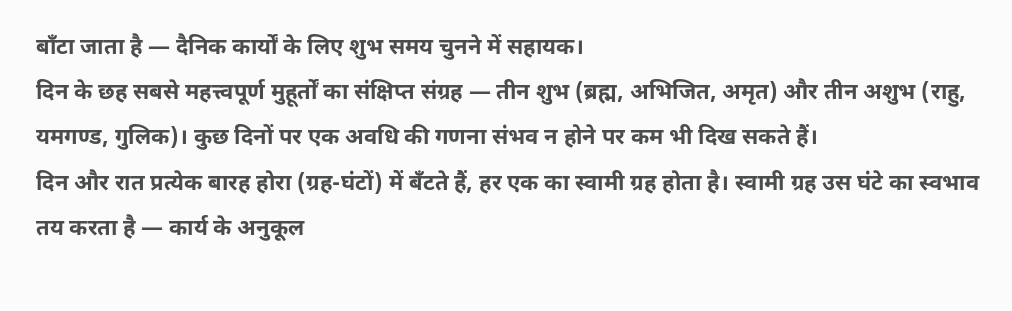बाँटा जाता है — दैनिक कार्यों के लिए शुभ समय चुनने में सहायक।
दिन के छह सबसे महत्त्वपूर्ण मुहूर्तों का संक्षिप्त संग्रह — तीन शुभ (ब्रह्म, अभिजित, अमृत) और तीन अशुभ (राहु, यमगण्ड, गुलिक)। कुछ दिनों पर एक अवधि की गणना संभव न होने पर कम भी दिख सकते हैं।
दिन और रात प्रत्येक बारह होरा (ग्रह-घंटों) में बँटते हैं, हर एक का स्वामी ग्रह होता है। स्वामी ग्रह उस घंटे का स्वभाव तय करता है — कार्य के अनुकूल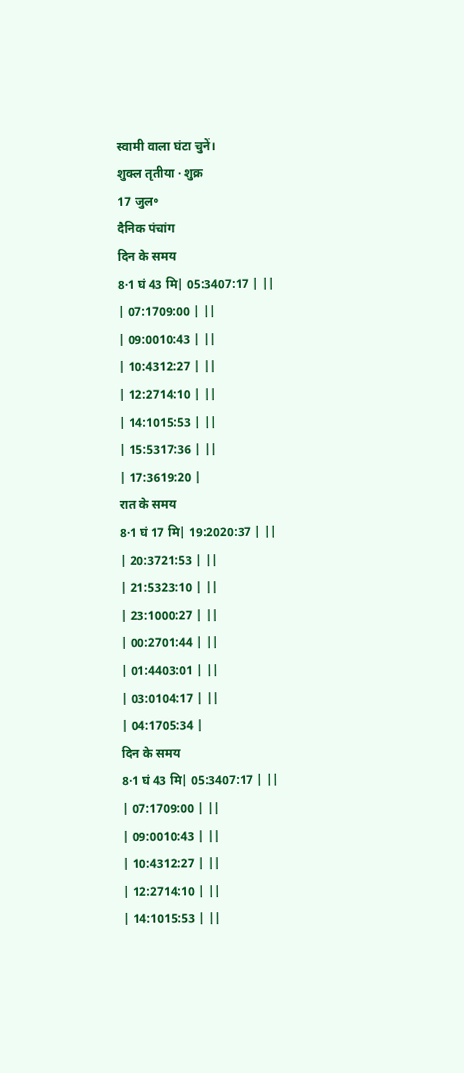स्वामी वाला घंटा चुनें।
शुक्ल तृतीया · शुक्र
17 जुल॰
दैनिक पंचांग
दिन के समय
8·1 घं 43 मि| 05:3407:17 | ||
| 07:1709:00 | ||
| 09:0010:43 | ||
| 10:4312:27 | ||
| 12:2714:10 | ||
| 14:1015:53 | ||
| 15:5317:36 | ||
| 17:3619:20 |
रात के समय
8·1 घं 17 मि| 19:2020:37 | ||
| 20:3721:53 | ||
| 21:5323:10 | ||
| 23:1000:27 | ||
| 00:2701:44 | ||
| 01:4403:01 | ||
| 03:0104:17 | ||
| 04:1705:34 |
दिन के समय
8·1 घं 43 मि| 05:3407:17 | ||
| 07:1709:00 | ||
| 09:0010:43 | ||
| 10:4312:27 | ||
| 12:2714:10 | ||
| 14:1015:53 | ||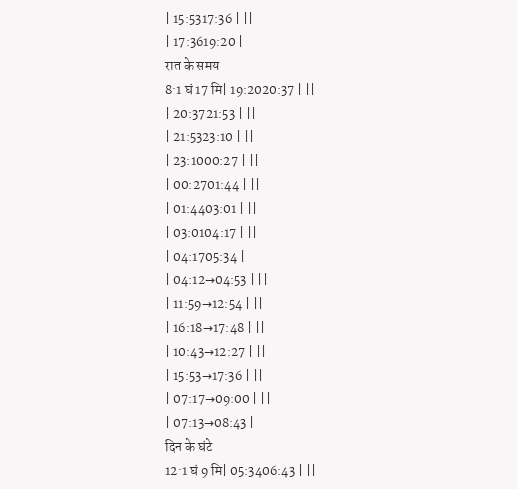| 15:5317:36 | ||
| 17:3619:20 |
रात के समय
8·1 घं 17 मि| 19:2020:37 | ||
| 20:3721:53 | ||
| 21:5323:10 | ||
| 23:1000:27 | ||
| 00:2701:44 | ||
| 01:4403:01 | ||
| 03:0104:17 | ||
| 04:1705:34 |
| 04:12→04:53 | ||
| 11:59→12:54 | ||
| 16:18→17:48 | ||
| 10:43→12:27 | ||
| 15:53→17:36 | ||
| 07:17→09:00 | ||
| 07:13→08:43 |
दिन के घंटे
12·1 घं 9 मि| 05:3406:43 | ||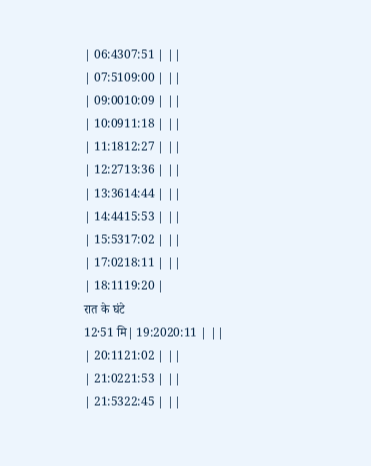| 06:4307:51 | ||
| 07:5109:00 | ||
| 09:0010:09 | ||
| 10:0911:18 | ||
| 11:1812:27 | ||
| 12:2713:36 | ||
| 13:3614:44 | ||
| 14:4415:53 | ||
| 15:5317:02 | ||
| 17:0218:11 | ||
| 18:1119:20 |
रात के घंटे
12·51 मि| 19:2020:11 | ||
| 20:1121:02 | ||
| 21:0221:53 | ||
| 21:5322:45 | ||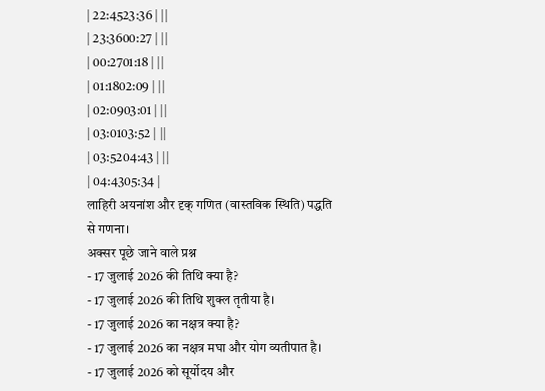| 22:4523:36 | ||
| 23:3600:27 | ||
| 00:2701:18 | ||
| 01:1802:09 | ||
| 02:0903:01 | ||
| 03:0103:52 | ||
| 03:5204:43 | ||
| 04:4305:34 |
लाहिरी अयनांश और दृक् गणित (वास्तविक स्थिति) पद्धति से गणना।
अक्सर पूछे जाने वाले प्रश्न
- 17 जुलाई 2026 की तिथि क्या है?
- 17 जुलाई 2026 की तिथि शुक्ल तृतीया है।
- 17 जुलाई 2026 का नक्षत्र क्या है?
- 17 जुलाई 2026 का नक्षत्र मघा और योग व्यतीपात है।
- 17 जुलाई 2026 को सूर्योदय और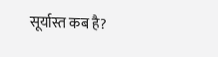सूर्यास्त कब है?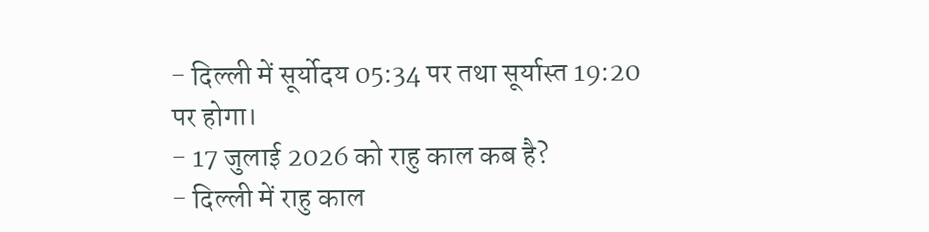- दिल्ली में सूर्योदय 05:34 पर तथा सूर्यास्त 19:20 पर होगा।
- 17 जुलाई 2026 को राहु काल कब है?
- दिल्ली में राहु काल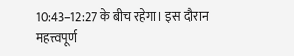10:43–12:27 के बीच रहेगा। इस दौरान महत्त्वपूर्ण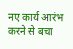नए कार्य आरंभ करने से बचा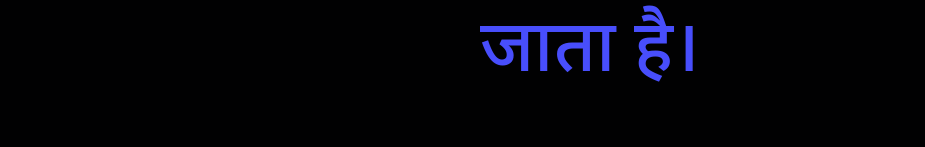जाता है।